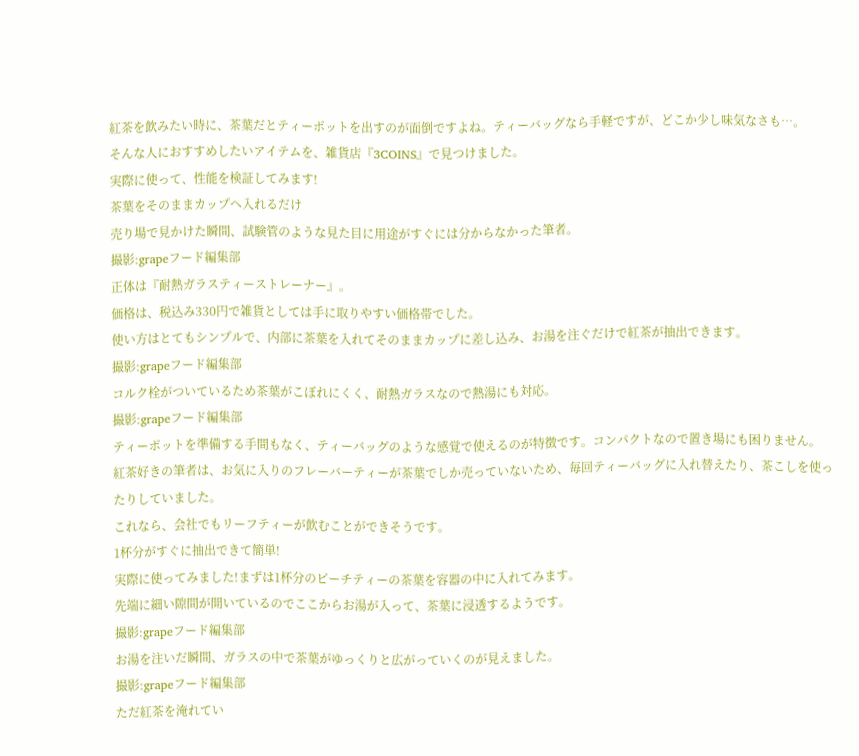紅茶を飲みたい時に、茶葉だとティーポットを出すのが面倒ですよね。ティーバッグなら手軽ですが、どこか少し味気なさも…。
そんな人におすすめしたいアイテムを、雑貨店『3COINS』で見つけました。
実際に使って、性能を検証してみます!
茶葉をそのままカップへ入れるだけ
売り場で見かけた瞬間、試験管のような見た目に用途がすぐには分からなかった筆者。
撮影:grapeフード編集部
正体は『耐熱ガラスティーストレーナー』。
価格は、税込み330円で雑貨としては手に取りやすい価格帯でした。
使い方はとてもシンプルで、内部に茶葉を入れてそのままカップに差し込み、お湯を注ぐだけで紅茶が抽出できます。
撮影:grapeフード編集部
コルク栓がついているため茶葉がこぼれにくく、耐熱ガラスなので熱湯にも対応。
撮影:grapeフード編集部
ティーポットを準備する手間もなく、ティーバッグのような感覚で使えるのが特徴です。コンパクトなので置き場にも困りません。
紅茶好きの筆者は、お気に入りのフレーバーティーが茶葉でしか売っていないため、毎回ティーバッグに入れ替えたり、茶こしを使ったりしていました。
これなら、会社でもリーフティーが飲むことができそうです。
1杯分がすぐに抽出できて簡単!
実際に使ってみました!まずは1杯分のピーチティーの茶葉を容器の中に入れてみます。
先端に細い隙間が開いているのでここからお湯が入って、茶葉に浸透するようです。
撮影:grapeフード編集部
お湯を注いだ瞬間、ガラスの中で茶葉がゆっくりと広がっていくのが見えました。
撮影:grapeフード編集部
ただ紅茶を淹れてい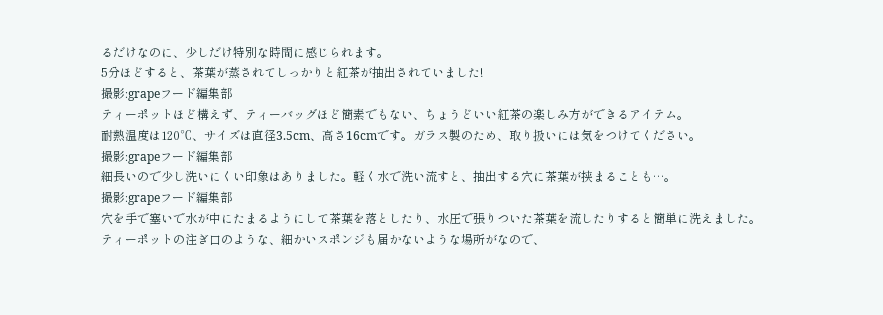るだけなのに、少しだけ特別な時間に感じられます。
5分ほどすると、茶葉が蒸されてしっかりと紅茶が抽出されていました!
撮影:grapeフード編集部
ティーポットほど構えず、ティーバッグほど簡素でもない、ちょうどいい紅茶の楽しみ方ができるアイテム。
耐熱温度は120℃、サイズは直径3.5cm、高さ16cmです。ガラス製のため、取り扱いには気をつけてください。
撮影:grapeフード編集部
細長いので少し洗いにくい印象はありました。軽く水で洗い流すと、抽出する穴に茶葉が挟まることも…。
撮影:grapeフード編集部
穴を手で塞いで水が中にたまるようにして茶葉を落としたり、水圧で張りついた茶葉を流したりすると簡単に洗えました。
ティーポットの注ぎ口のような、細かいスポンジも届かないような場所がなので、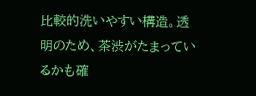比較的洗いやすい構造。透明のため、茶渋がたまっているかも確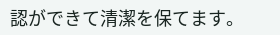認ができて清潔を保てます。